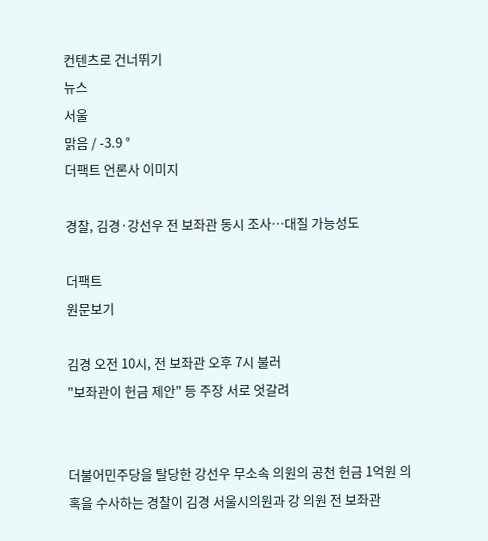컨텐츠로 건너뛰기
뉴스
서울
맑음 / -3.9 °
더팩트 언론사 이미지

경찰, 김경·강선우 전 보좌관 동시 조사…대질 가능성도

더팩트
원문보기

김경 오전 10시, 전 보좌관 오후 7시 불러
"보좌관이 헌금 제안" 등 주장 서로 엇갈려


더불어민주당을 탈당한 강선우 무소속 의원의 공천 헌금 1억원 의혹을 수사하는 경찰이 김경 서울시의원과 강 의원 전 보좌관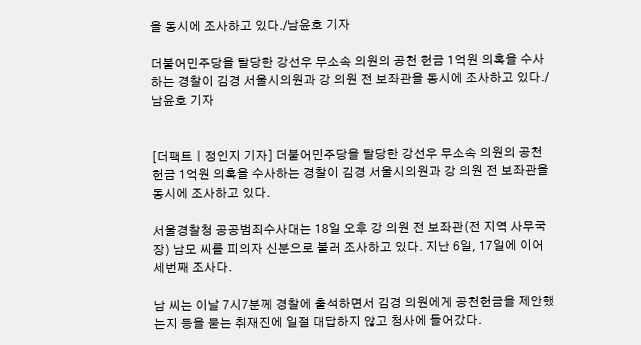을 동시에 조사하고 있다./남윤호 기자

더불어민주당을 탈당한 강선우 무소속 의원의 공천 헌금 1억원 의혹을 수사하는 경찰이 김경 서울시의원과 강 의원 전 보좌관을 동시에 조사하고 있다./남윤호 기자


[더팩트ㅣ정인지 기자] 더불어민주당을 탈당한 강선우 무소속 의원의 공천 헌금 1억원 의혹을 수사하는 경찰이 김경 서울시의원과 강 의원 전 보좌관을 동시에 조사하고 있다.

서울경찰청 공공범죄수사대는 18일 오후 강 의원 전 보좌관(전 지역 사무국장) 남모 씨를 피의자 신분으로 불러 조사하고 있다. 지난 6일, 17일에 이어 세번째 조사다.

남 씨는 이날 7시7분께 경찰에 출석하면서 김경 의원에게 공천헌금을 제안했는지 등을 묻는 취재진에 일절 대답하지 않고 청사에 들어갔다.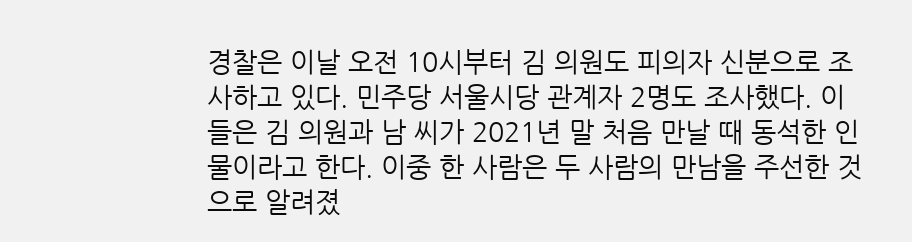경찰은 이날 오전 10시부터 김 의원도 피의자 신분으로 조사하고 있다. 민주당 서울시당 관계자 2명도 조사했다. 이들은 김 의원과 남 씨가 2021년 말 처음 만날 때 동석한 인물이라고 한다. 이중 한 사람은 두 사람의 만남을 주선한 것으로 알려졌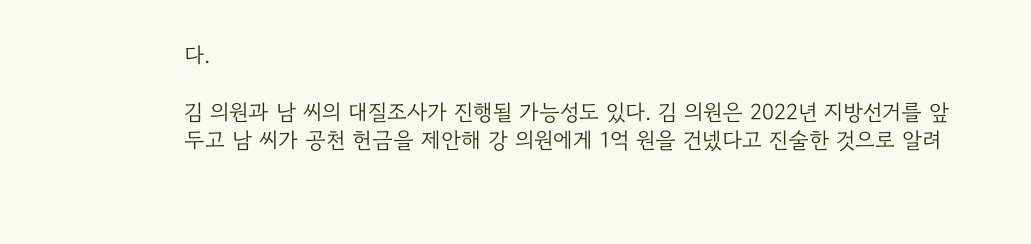다.

김 의원과 남 씨의 대질조사가 진행될 가능성도 있다. 김 의원은 2022년 지방선거를 앞두고 남 씨가 공천 헌금을 제안해 강 의원에게 1억 원을 건넸다고 진술한 것으로 알려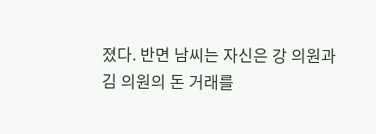졌다. 반면 남씨는 자신은 강 의원과 김 의원의 돈 거래를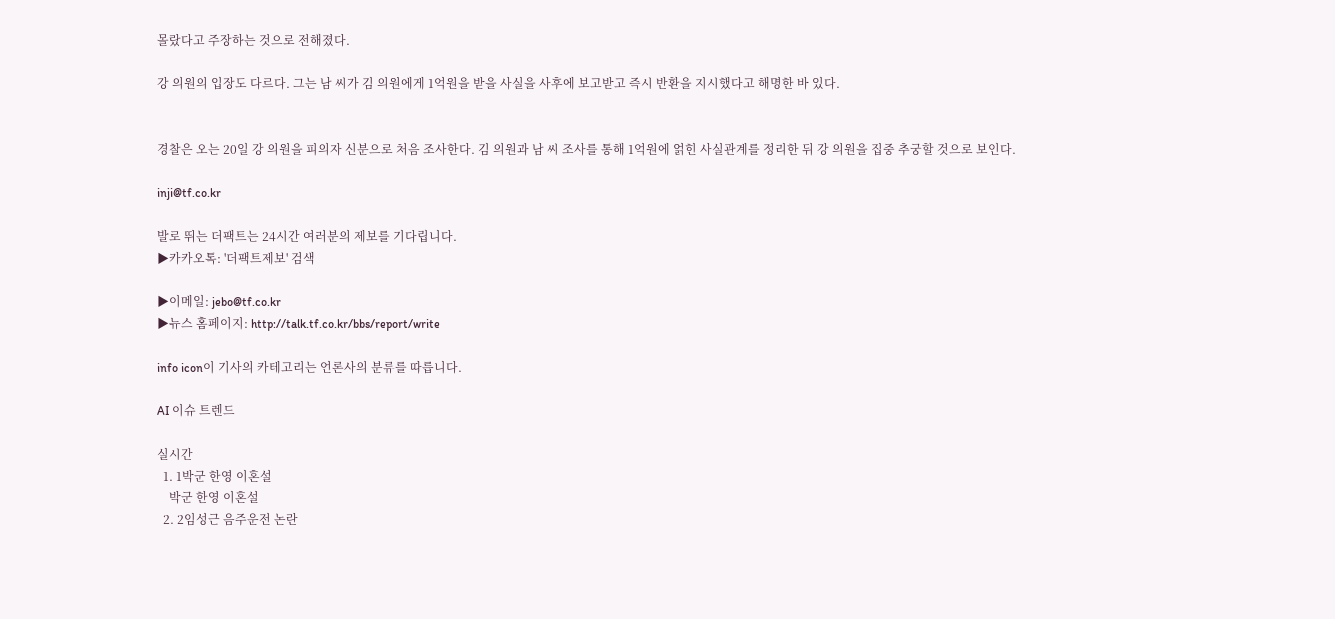몰랐다고 주장하는 것으로 전해졌다.

강 의원의 입장도 다르다. 그는 남 씨가 김 의원에게 1억원을 받을 사실을 사후에 보고받고 즉시 반환을 지시했다고 해명한 바 있다.


경찰은 오는 20일 강 의원을 피의자 신분으로 처음 조사한다. 김 의원과 남 씨 조사를 통해 1억원에 얽힌 사실관계를 정리한 뒤 강 의원을 집중 추궁할 것으로 보인다.

inji@tf.co.kr

발로 뛰는 더팩트는 24시간 여러분의 제보를 기다립니다.
▶카카오톡: '더팩트제보' 검색

▶이메일: jebo@tf.co.kr
▶뉴스 홈페이지: http://talk.tf.co.kr/bbs/report/write

info icon이 기사의 카테고리는 언론사의 분류를 따릅니다.

AI 이슈 트렌드

실시간
  1. 1박군 한영 이혼설
    박군 한영 이혼설
  2. 2임성근 음주운전 논란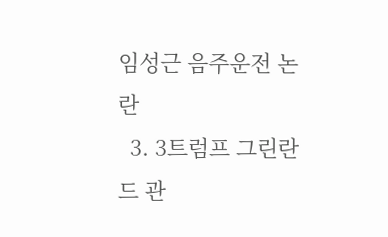임성근 음주운전 논란
  3. 3트럼프 그린란드 관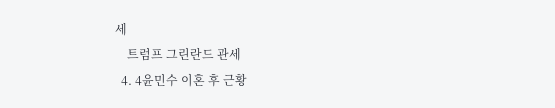세
    트럼프 그린란드 관세
  4. 4윤민수 이혼 후 근황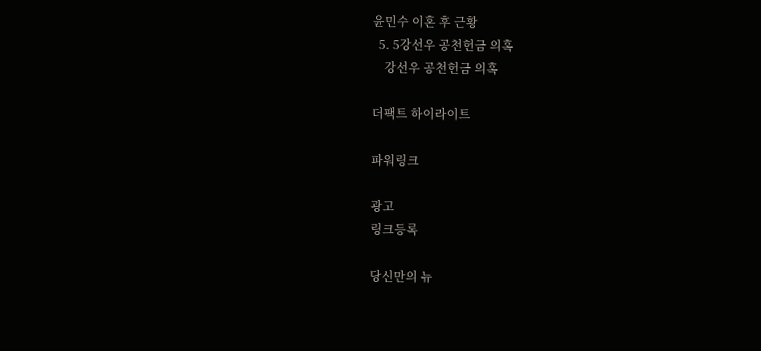윤민수 이혼 후 근황
  5. 5강선우 공천헌금 의혹
    강선우 공천헌금 의혹

더팩트 하이라이트

파워링크

광고
링크등록

당신만의 뉴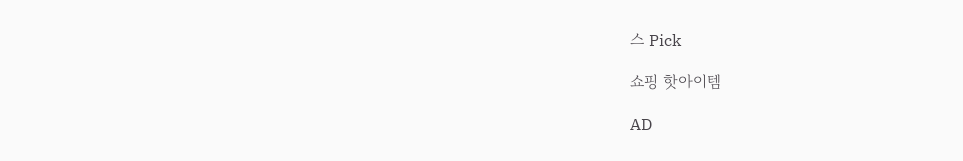스 Pick

쇼핑 핫아이템

AD